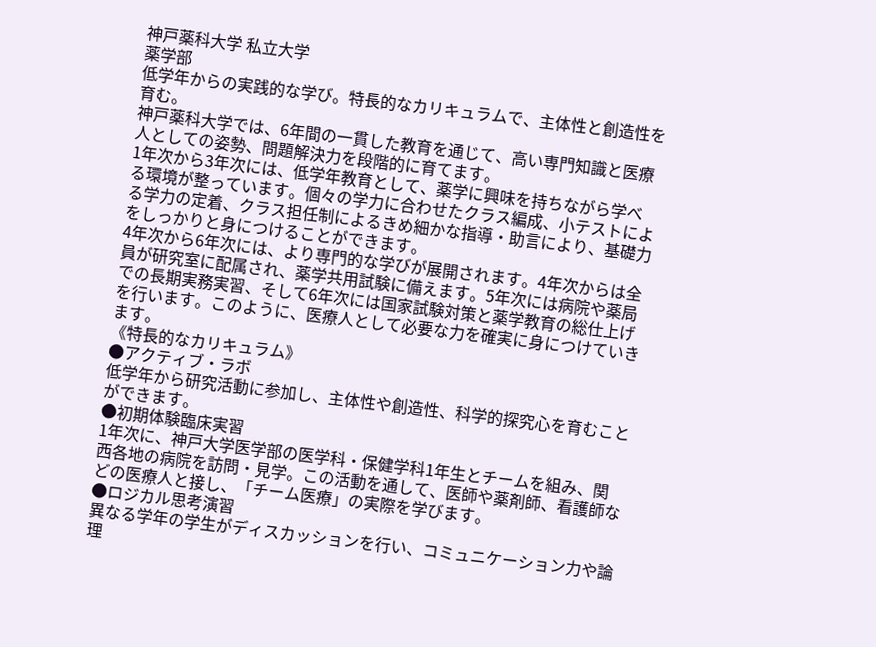神戸薬科大学 私立大学
薬学部
低学年からの実践的な学び。特長的なカリキュラムで、主体性と創造性を育む。
神戸薬科大学では、6年間の一貫した教育を通じて、高い専門知識と医療人としての姿勢、問題解決力を段階的に育てます。
1年次から3年次には、低学年教育として、薬学に興味を持ちながら学べる環境が整っています。個々の学力に合わせたクラス編成、小テストによる学力の定着、クラス担任制によるきめ細かな指導・助言により、基礎力をしっかりと身につけることができます。
4年次から6年次には、より専門的な学びが展開されます。4年次からは全員が研究室に配属され、薬学共用試験に備えます。5年次には病院や薬局での長期実務実習、そして6年次には国家試験対策と薬学教育の総仕上げを行います。このように、医療人として必要な力を確実に身につけていきます。
《特長的なカリキュラム》
●アクティブ・ラボ
低学年から研究活動に参加し、主体性や創造性、科学的探究心を育むことができます。
●初期体験臨床実習
1年次に、神戸大学医学部の医学科・保健学科1年生とチームを組み、関西各地の病院を訪問・見学。この活動を通して、医師や薬剤師、看護師などの医療人と接し、「チーム医療」の実際を学びます。
●ロジカル思考演習
異なる学年の学生がディスカッションを行い、コミュニケーション力や論理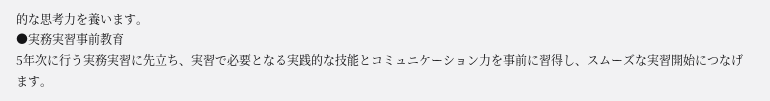的な思考力を養います。
●実務実習事前教育
5年次に行う実務実習に先立ち、実習で必要となる実践的な技能とコミュニケーション力を事前に習得し、スムーズな実習開始につなげます。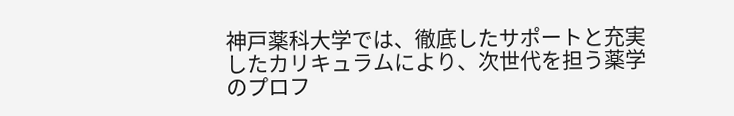神戸薬科大学では、徹底したサポートと充実したカリキュラムにより、次世代を担う薬学のプロフ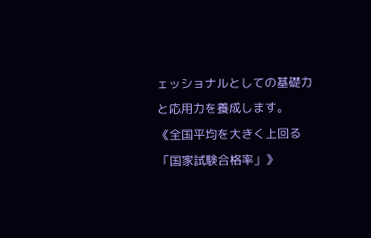ェッショナルとしての基礎力と応用力を養成します。
《全国平均を大きく上回る「国家試験合格率」》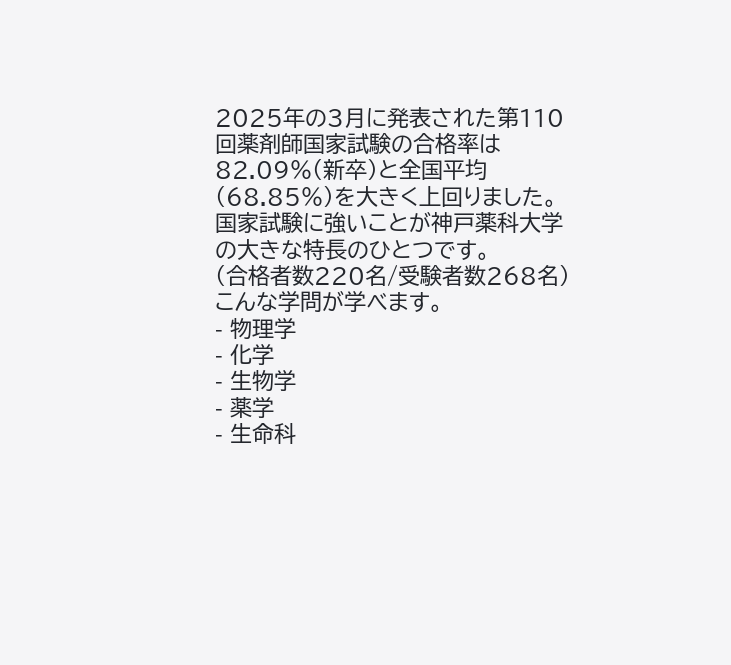2025年の3月に発表された第110回薬剤師国家試験の合格率は82.09%(新卒)と全国平均(68.85%)を大きく上回りました。
国家試験に強いことが神戸薬科大学の大きな特長のひとつです。
(合格者数220名/受験者数268名)
こんな学問が学べます。
- 物理学
- 化学
- 生物学
- 薬学
- 生命科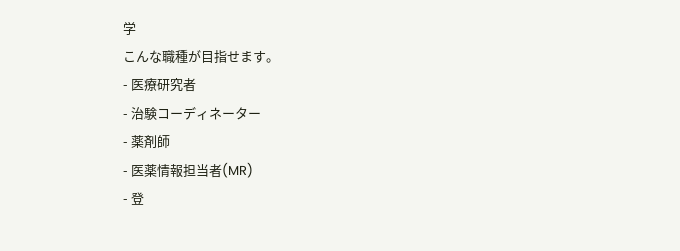学
こんな職種が目指せます。
- 医療研究者
- 治験コーディネーター
- 薬剤師
- 医薬情報担当者(MR)
- 登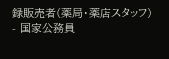録販売者(薬局・薬店スタッフ)
- 国家公務員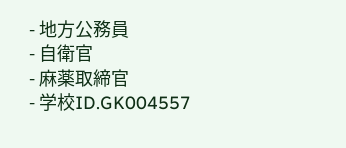- 地方公務員
- 自衛官
- 麻薬取締官
- 学校ID.GK004557